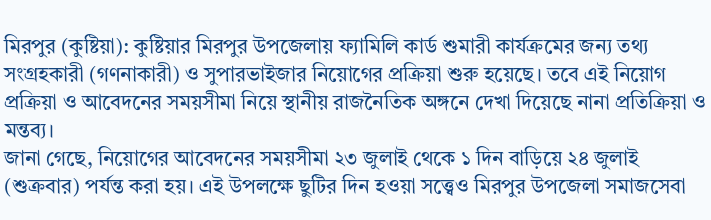মিরপুর (কুষ্টিয়া): কুষ্টিয়ার মিরপুর উপজেলায় ফ্যামিলি কার্ড শুমারী কার্যক্রমের জন্য তথ্য সংগ্রহকারী (গণনাকারী) ও সুপারভাইজার নিয়োগের প্রক্রিয়া শুরু হয়েছে। তবে এই নিয়োগ প্রক্রিয়া ও আবেদনের সময়সীমা নিয়ে স্থানীয় রাজনৈতিক অঙ্গনে দেখা দিয়েছে নানা প্রতিক্রিয়া ও মন্তব্য।
জানা গেছে, নিয়োগের আবেদনের সময়সীমা ২৩ জুলাই থেকে ১ দিন বাড়িয়ে ২৪ জুলাই (শুক্রবার) পর্যন্ত করা হয়। এই উপলক্ষে ছুটির দিন হওয়া সত্ত্বেও মিরপুর উপজেলা সমাজসেবা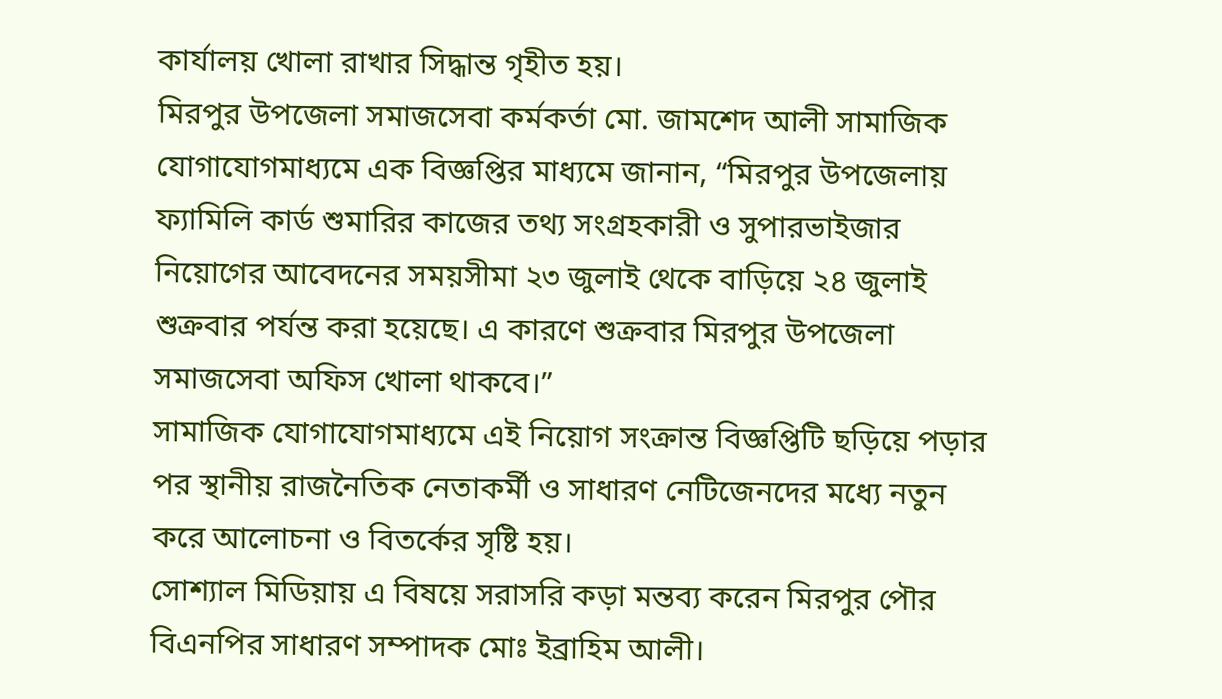কার্যালয় খোলা রাখার সিদ্ধান্ত গৃহীত হয়।
মিরপুর উপজেলা সমাজসেবা কর্মকর্তা মো. জামশেদ আলী সামাজিক যোগাযোগমাধ্যমে এক বিজ্ঞপ্তির মাধ্যমে জানান, “মিরপুর উপজেলায় ফ্যামিলি কার্ড শুমারির কাজের তথ্য সংগ্রহকারী ও সুপারভাইজার নিয়োগের আবেদনের সময়সীমা ২৩ জুলাই থেকে বাড়িয়ে ২৪ জুলাই শুক্রবার পর্যন্ত করা হয়েছে। এ কারণে শুক্রবার মিরপুর উপজেলা সমাজসেবা অফিস খোলা থাকবে।”
সামাজিক যোগাযোগমাধ্যমে এই নিয়োগ সংক্রান্ত বিজ্ঞপ্তিটি ছড়িয়ে পড়ার পর স্থানীয় রাজনৈতিক নেতাকর্মী ও সাধারণ নেটিজেনদের মধ্যে নতুন করে আলোচনা ও বিতর্কের সৃষ্টি হয়।
সোশ্যাল মিডিয়ায় এ বিষয়ে সরাসরি কড়া মন্তব্য করেন মিরপুর পৌর বিএনপির সাধারণ সম্পাদক মোঃ ইব্রাহিম আলী।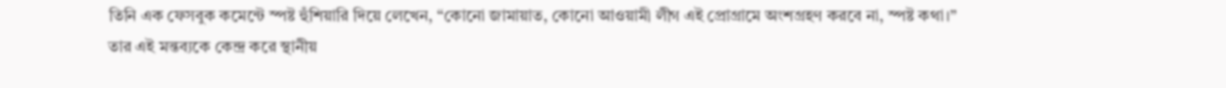তিনি এক ফেসবুক কমেন্টে স্পষ্ট হুঁশিয়ারি দিয়ে লেখেন, “কোনো জামায়াত, কোনো আওয়ামী লীগ এই প্রোগ্রামে অংশগ্রহণ করবে না, স্পষ্ট কথা।” তার এই মন্তব্যকে কেন্দ্র করে স্থানীয়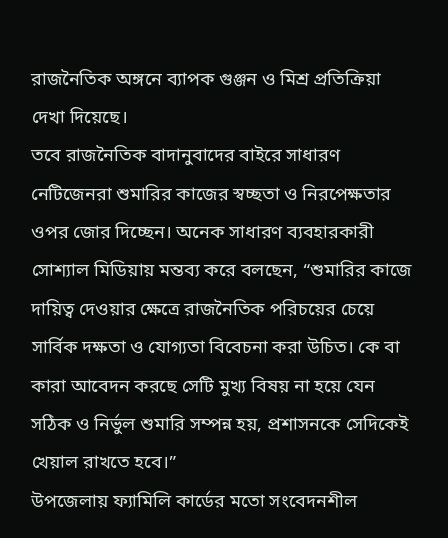রাজনৈতিক অঙ্গনে ব্যাপক গুঞ্জন ও মিশ্র প্রতিক্রিয়া দেখা দিয়েছে।
তবে রাজনৈতিক বাদানুবাদের বাইরে সাধারণ নেটিজেনরা শুমারির কাজের স্বচ্ছতা ও নিরপেক্ষতার ওপর জোর দিচ্ছেন। অনেক সাধারণ ব্যবহারকারী সোশ্যাল মিডিয়ায় মন্তব্য করে বলছেন, “শুমারির কাজে দায়িত্ব দেওয়ার ক্ষেত্রে রাজনৈতিক পরিচয়ের চেয়ে সার্বিক দক্ষতা ও যোগ্যতা বিবেচনা করা উচিত। কে বা কারা আবেদন করছে সেটি মুখ্য বিষয় না হয়ে যেন সঠিক ও নির্ভুল শুমারি সম্পন্ন হয়, প্রশাসনকে সেদিকেই খেয়াল রাখতে হবে।”
উপজেলায় ফ্যামিলি কার্ডের মতো সংবেদনশীল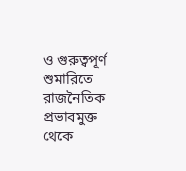ও গুরুত্বপূর্ণ শুমারিতে রাজনৈতিক প্রভাবমুক্ত থেকে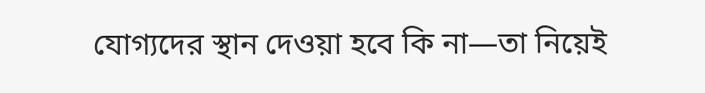যোগ্যদের স্থান দেওয়া হবে কি না—তা নিয়েই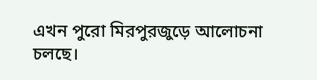এখন পুরো মিরপুরজুড়ে আলোচনা চলছে।